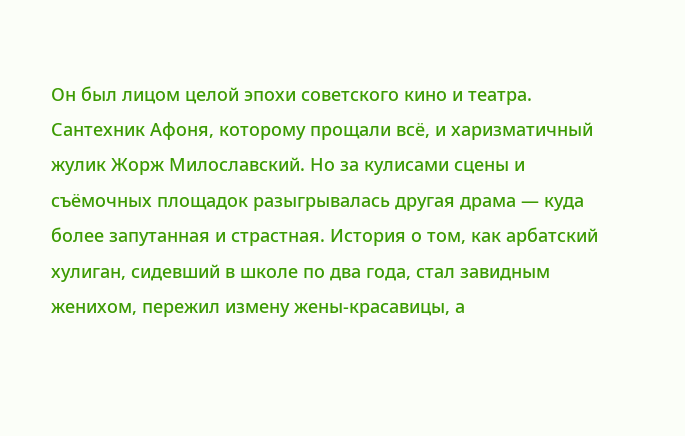Он был лицом целой эпохи советского кино и театра. Сантехник Афоня, которому прощали всё, и харизматичный жулик Жорж Милославский. Но за кулисами сцены и съёмочных площадок разыгрывалась другая драма — куда более запутанная и страстная. История о том, как арбатский хулиган, сидевший в школе по два года, стал завидным женихом, пережил измену жены-красавицы, а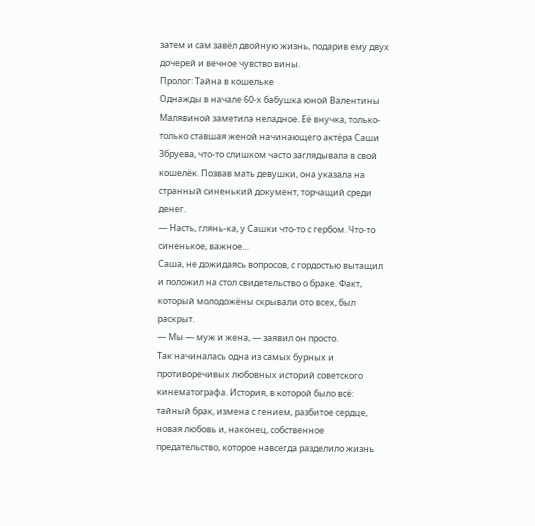затем и сам завёл двойную жизнь, подарив ему двух дочерей и вечное чувство вины.
Пролог: Тайна в кошельке
Однажды в начале 60-х бабушка юной Валентины Малявиной заметила неладное. Её внучка, только-только ставшая женой начинающего актёра Саши Збруева, что-то слишком часто заглядывала в свой кошелёк. Позвав мать девушки, она указала на странный синенький документ, торчащий среди денег.
— Насть, глянь-ка, у Сашки что-то с гербом. Что-то синенькое, важное…
Саша, не дожидаясь вопросов, с гордостью вытащил и положил на стол свидетельство о браке. Факт, который молодожёны скрывали ото всех, был раскрыт.
— Мы — муж и жена, — заявил он просто.
Так начиналась одна из самых бурных и противоречивых любовных историй советского кинематографа. История, в которой было всё: тайный брак, измена с гением, разбитое сердце, новая любовь и, наконец, собственное предательство, которое навсегда разделило жизнь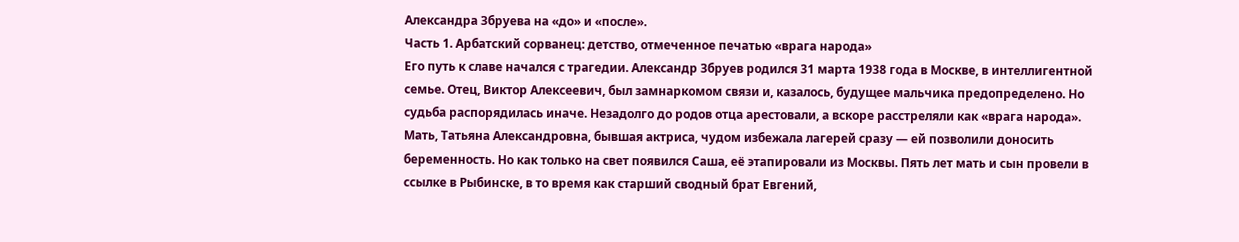Александра Збруева на «до» и «после».
Часть 1. Арбатский сорванец: детство, отмеченное печатью «врага народа»
Его путь к славе начался с трагедии. Александр Збруев родился 31 марта 1938 года в Москве, в интеллигентной семье. Отец, Виктор Алексеевич, был замнаркомом связи и, казалось, будущее мальчика предопределено. Но судьба распорядилась иначе. Незадолго до родов отца арестовали, а вскоре расстреляли как «врага народа».
Мать, Татьяна Александровна, бывшая актриса, чудом избежала лагерей сразу — ей позволили доносить беременность. Но как только на свет появился Саша, её этапировали из Москвы. Пять лет мать и сын провели в ссылке в Рыбинске, в то время как старший сводный брат Евгений,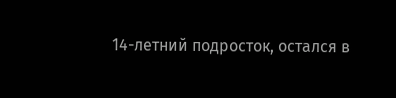14-летний подросток, остался в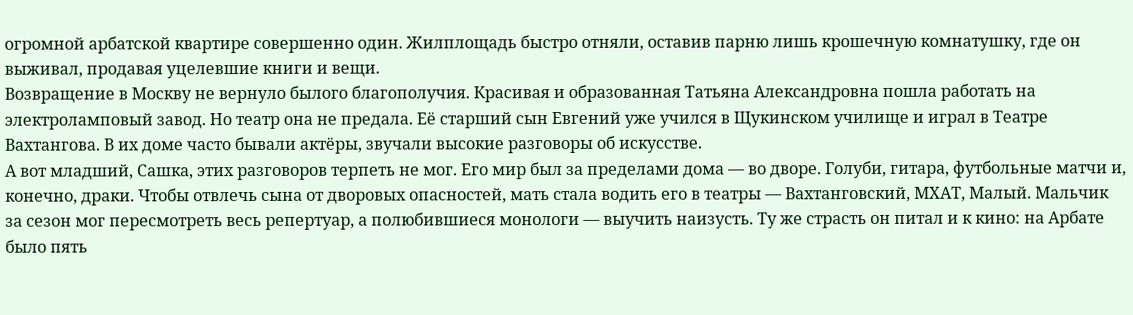огромной арбатской квартире совершенно один. Жилплощадь быстро отняли, оставив парню лишь крошечную комнатушку, где он выживал, продавая уцелевшие книги и вещи.
Возвращение в Москву не вернуло былого благополучия. Красивая и образованная Татьяна Александровна пошла работать на электроламповый завод. Но театр она не предала. Её старший сын Евгений уже учился в Щукинском училище и играл в Театре Вахтангова. В их доме часто бывали актёры, звучали высокие разговоры об искусстве.
А вот младший, Сашка, этих разговоров терпеть не мог. Его мир был за пределами дома — во дворе. Голуби, гитара, футбольные матчи и, конечно, драки. Чтобы отвлечь сына от дворовых опасностей, мать стала водить его в театры — Вахтанговский, МХАТ, Малый. Мальчик за сезон мог пересмотреть весь репертуар, а полюбившиеся монологи — выучить наизусть. Ту же страсть он питал и к кино: на Арбате было пять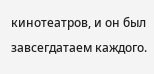кинотеатров, и он был завсегдатаем каждого.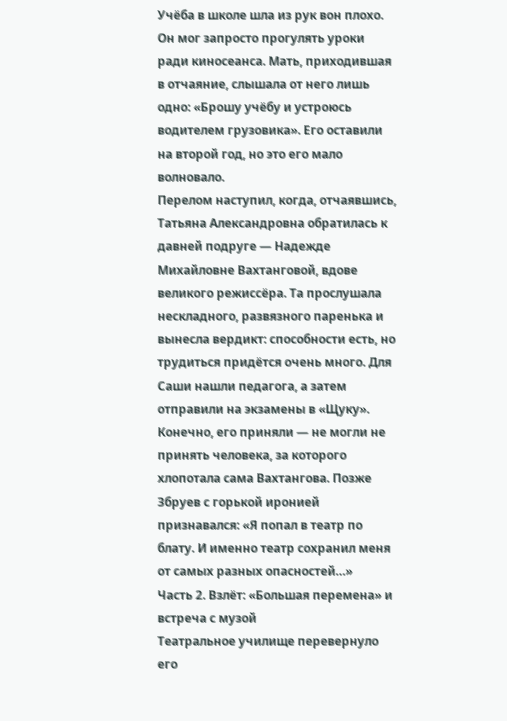Учёба в школе шла из рук вон плохо. Он мог запросто прогулять уроки ради киносеанса. Мать, приходившая в отчаяние, слышала от него лишь одно: «Брошу учёбу и устроюсь водителем грузовика». Его оставили на второй год, но это его мало волновало.
Перелом наступил, когда, отчаявшись, Татьяна Александровна обратилась к давней подруге — Надежде Михайловне Вахтанговой, вдове великого режиссёра. Та прослушала нескладного, развязного паренька и вынесла вердикт: способности есть, но трудиться придётся очень много. Для Саши нашли педагога, а затем отправили на экзамены в «Щуку». Конечно, его приняли — не могли не принять человека, за которого хлопотала сама Вахтангова. Позже Збруев с горькой иронией признавался: «Я попал в театр по блату. И именно театр сохранил меня от самых разных опасностей…»
Часть 2. Взлёт: «Большая перемена» и встреча с музой
Театральное училище перевернуло его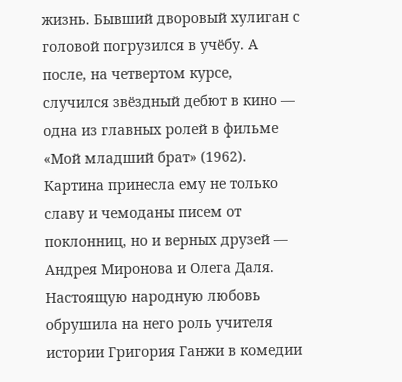жизнь. Бывший дворовый хулиган с головой погрузился в учёбу. А после, на четвертом курсе, случился звёздный дебют в кино — одна из главных ролей в фильме «Мой младший брат» (1962). Картина принесла ему не только славу и чемоданы писем от поклонниц, но и верных друзей — Андрея Миронова и Олега Даля.
Настоящую народную любовь обрушила на него роль учителя истории Григория Ганжи в комедии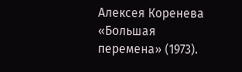Алексея Коренева «Большая перемена» (1973).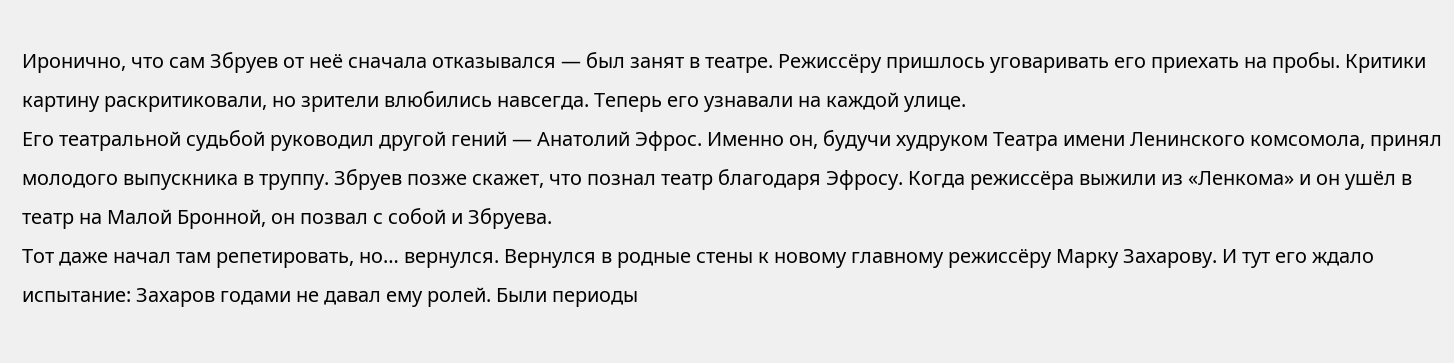Иронично, что сам Збруев от неё сначала отказывался — был занят в театре. Режиссёру пришлось уговаривать его приехать на пробы. Критики картину раскритиковали, но зрители влюбились навсегда. Теперь его узнавали на каждой улице.
Его театральной судьбой руководил другой гений — Анатолий Эфрос. Именно он, будучи худруком Театра имени Ленинского комсомола, принял молодого выпускника в труппу. Збруев позже скажет, что познал театр благодаря Эфросу. Когда режиссёра выжили из «Ленкома» и он ушёл в театр на Малой Бронной, он позвал с собой и Збруева.
Тот даже начал там репетировать, но… вернулся. Вернулся в родные стены к новому главному режиссёру Марку Захарову. И тут его ждало испытание: Захаров годами не давал ему ролей. Были периоды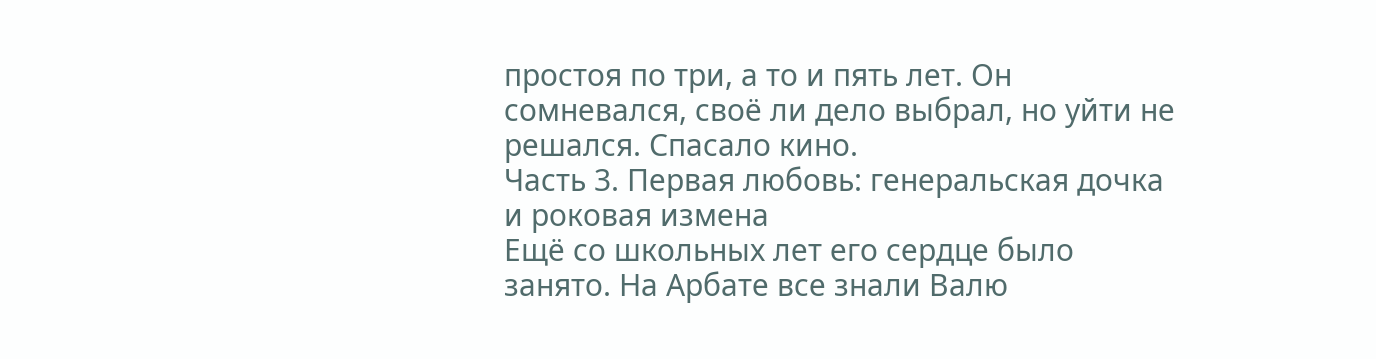простоя по три, а то и пять лет. Он сомневался, своё ли дело выбрал, но уйти не решался. Спасало кино.
Часть 3. Первая любовь: генеральская дочка и роковая измена
Ещё со школьных лет его сердце было занято. На Арбате все знали Валю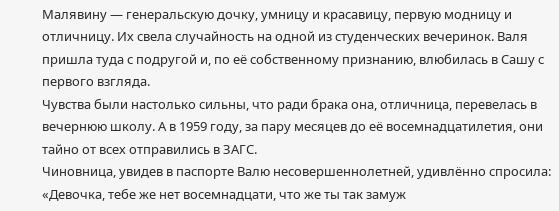Малявину — генеральскую дочку, умницу и красавицу, первую модницу и отличницу. Их свела случайность на одной из студенческих вечеринок. Валя пришла туда с подругой и, по её собственному признанию, влюбилась в Сашу с первого взгляда.
Чувства были настолько сильны, что ради брака она, отличница, перевелась в вечернюю школу. А в 1959 году, за пару месяцев до её восемнадцатилетия, они тайно от всех отправились в ЗАГС.
Чиновница, увидев в паспорте Валю несовершеннолетней, удивлённо спросила: «Девочка, тебе же нет восемнадцати, что же ты так замуж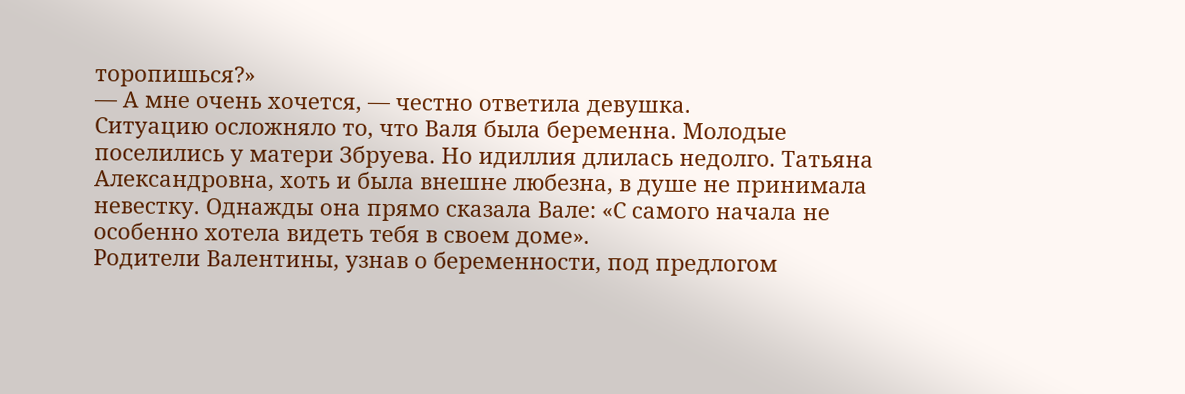торопишься?»
— А мне очень хочется, — честно ответила девушка.
Ситуацию осложняло то, что Валя была беременна. Молодые поселились у матери Збруева. Но идиллия длилась недолго. Татьяна Александровна, хоть и была внешне любезна, в душе не принимала невестку. Однажды она прямо сказала Вале: «С самого начала не особенно хотела видеть тебя в своем доме».
Родители Валентины, узнав о беременности, под предлогом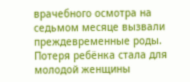врачебного осмотра на седьмом месяце вызвали преждевременные роды. Потеря ребёнка стала для молодой женщины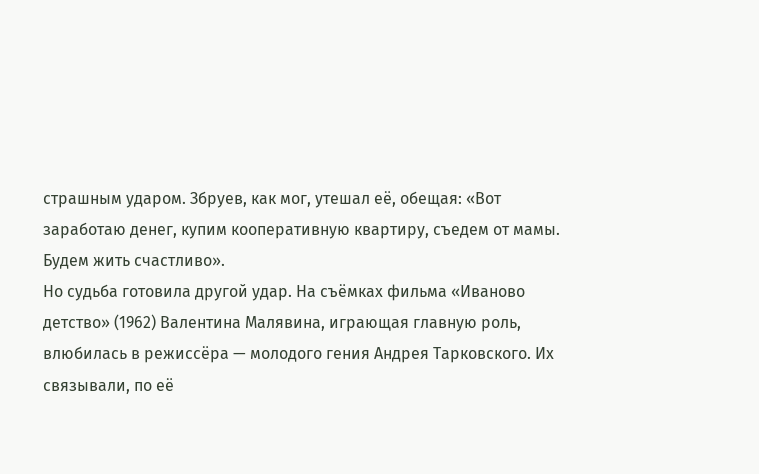страшным ударом. Збруев, как мог, утешал её, обещая: «Вот заработаю денег, купим кооперативную квартиру, съедем от мамы. Будем жить счастливо».
Но судьба готовила другой удар. На съёмках фильма «Иваново детство» (1962) Валентина Малявина, играющая главную роль, влюбилась в режиссёра — молодого гения Андрея Тарковского. Их связывали, по её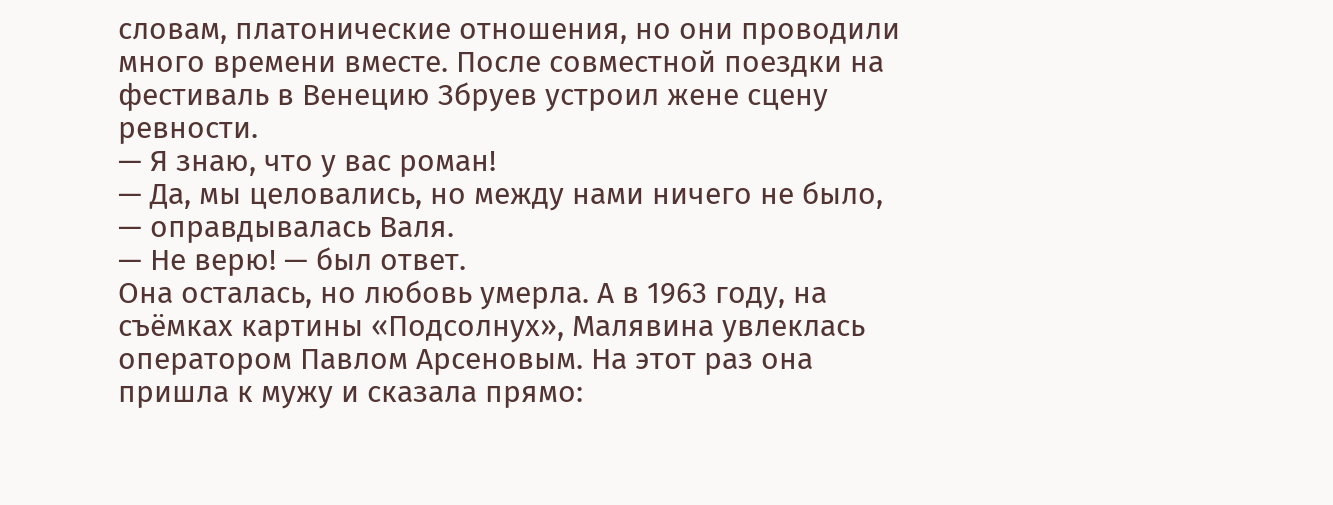словам, платонические отношения, но они проводили много времени вместе. После совместной поездки на фестиваль в Венецию Збруев устроил жене сцену ревности.
— Я знаю, что у вас роман!
— Да, мы целовались, но между нами ничего не было, — оправдывалась Валя.
— Не верю! — был ответ.
Она осталась, но любовь умерла. А в 1963 году, на съёмках картины «Подсолнух», Малявина увлеклась оператором Павлом Арсеновым. На этот раз она пришла к мужу и сказала прямо: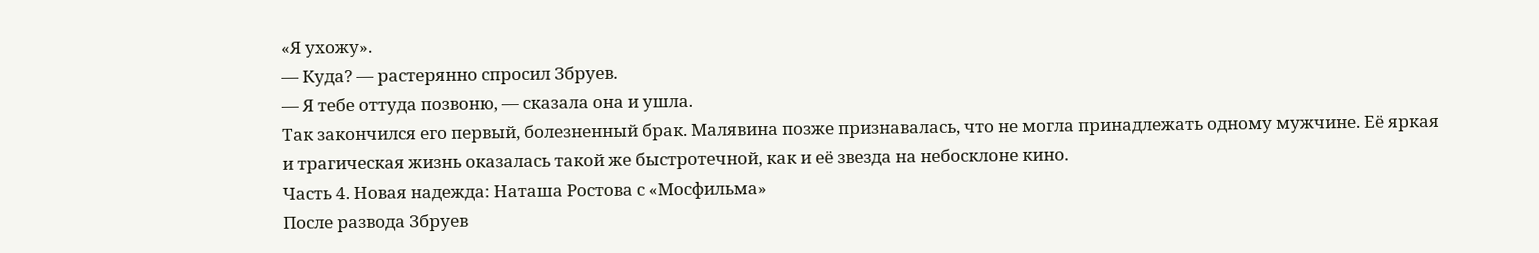«Я ухожу».
— Куда? — растерянно спросил Збруев.
— Я тебе оттуда позвоню, — сказала она и ушла.
Так закончился его первый, болезненный брак. Малявина позже признавалась, что не могла принадлежать одному мужчине. Её яркая и трагическая жизнь оказалась такой же быстротечной, как и её звезда на небосклоне кино.
Часть 4. Новая надежда: Наташа Ростова с «Мосфильма»
После развода Збруев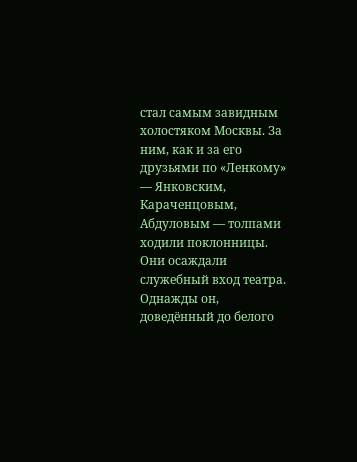стал самым завидным холостяком Москвы. За ним, как и за его друзьями по «Ленкому» — Янковским, Караченцовым, Абдуловым — толпами ходили поклонницы. Они осаждали служебный вход театра. Однажды он, доведённый до белого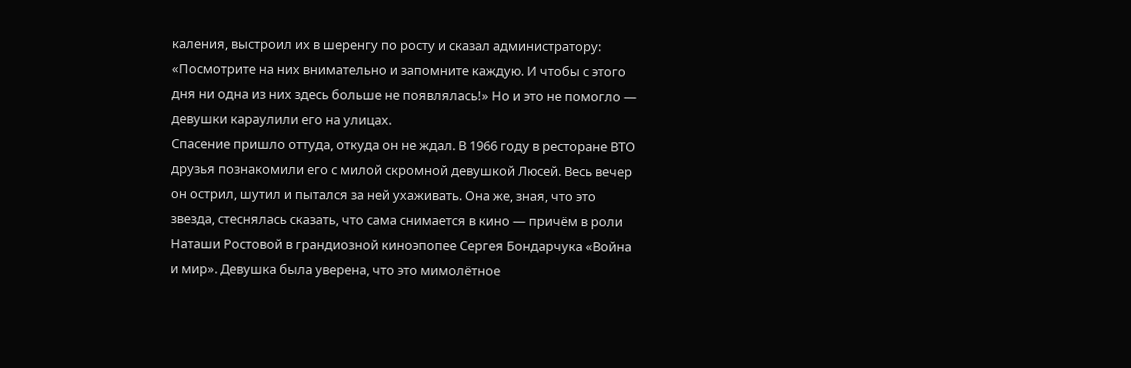каления, выстроил их в шеренгу по росту и сказал администратору: «Посмотрите на них внимательно и запомните каждую. И чтобы с этого дня ни одна из них здесь больше не появлялась!» Но и это не помогло — девушки караулили его на улицах.
Спасение пришло оттуда, откуда он не ждал. В 1966 году в ресторане ВТО друзья познакомили его с милой скромной девушкой Люсей. Весь вечер он острил, шутил и пытался за ней ухаживать. Она же, зная, что это звезда, стеснялась сказать, что сама снимается в кино — причём в роли Наташи Ростовой в грандиозной киноэпопее Сергея Бондарчука «Война и мир». Девушка была уверена, что это мимолётное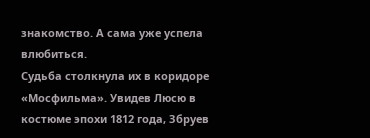знакомство. А сама уже успела влюбиться.
Судьба столкнула их в коридоре «Мосфильма». Увидев Люсю в костюме эпохи 1812 года, Збруев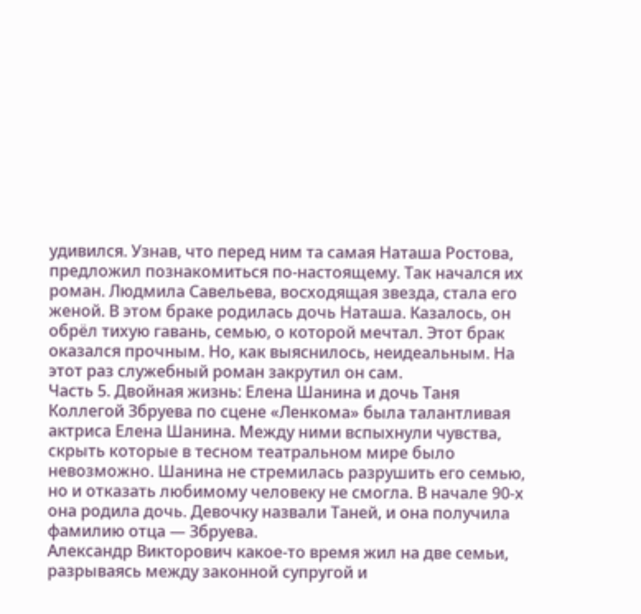удивился. Узнав, что перед ним та самая Наташа Ростова, предложил познакомиться по-настоящему. Так начался их роман. Людмила Савельева, восходящая звезда, стала его женой. В этом браке родилась дочь Наташа. Казалось, он обрёл тихую гавань, семью, о которой мечтал. Этот брак оказался прочным. Но, как выяснилось, неидеальным. На этот раз служебный роман закрутил он сам.
Часть 5. Двойная жизнь: Елена Шанина и дочь Таня
Коллегой Збруева по сцене «Ленкома» была талантливая актриса Елена Шанина. Между ними вспыхнули чувства, скрыть которые в тесном театральном мире было невозможно. Шанина не стремилась разрушить его семью, но и отказать любимому человеку не смогла. В начале 90-х она родила дочь. Девочку назвали Таней, и она получила фамилию отца — Збруева.
Александр Викторович какое-то время жил на две семьи, разрываясь между законной супругой и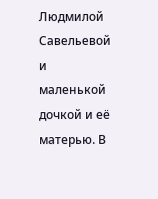Людмилой Савельевой и маленькой дочкой и её матерью. В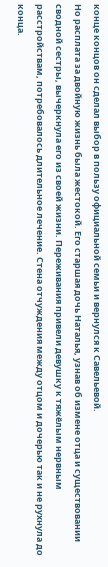конце концов он сделал выбор в пользу официальной семьи и вернулся к Савельевой.
Но расплата за двойную жизнь была жестокой. Его старшая дочь Наталья, узнав об измене отца и существовании сводной сестры, вычеркнула его из своей жизни. Переживания привели девушку к тяжёлым нервным расстройствам, потребовалось длительное лечение. Стена отчуждения между отцом и дочерью так и не рухнула до конца.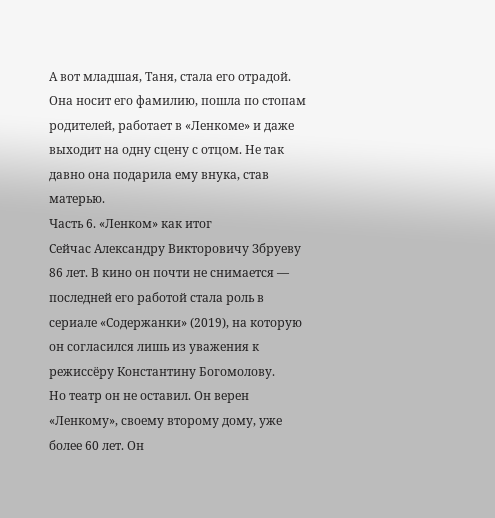А вот младшая, Таня, стала его отрадой. Она носит его фамилию, пошла по стопам родителей, работает в «Ленкоме» и даже выходит на одну сцену с отцом. Не так давно она подарила ему внука, став матерью.
Часть 6. «Ленком» как итог
Сейчас Александру Викторовичу Збруеву 86 лет. В кино он почти не снимается — последней его работой стала роль в сериале «Содержанки» (2019), на которую он согласился лишь из уважения к режиссёру Константину Богомолову.
Но театр он не оставил. Он верен «Ленкому», своему второму дому, уже более 60 лет. Он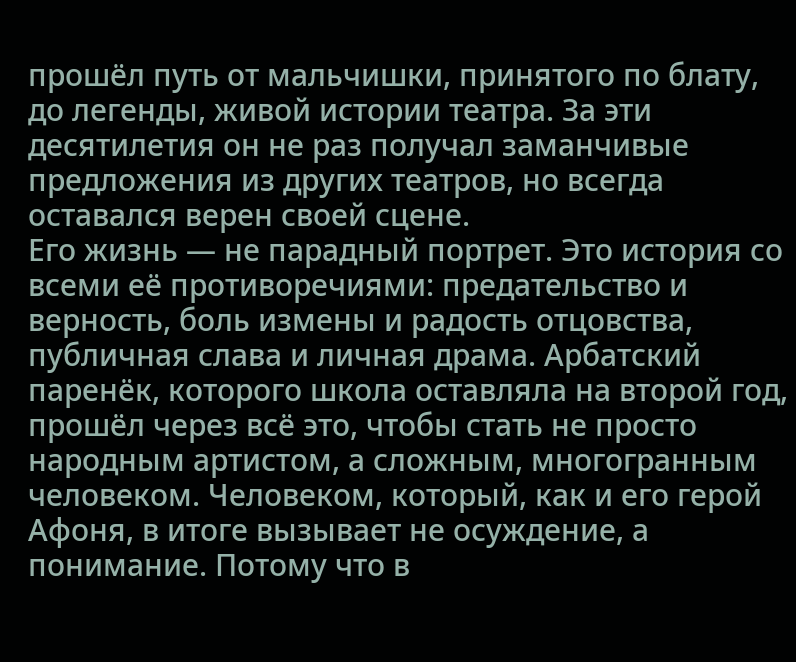прошёл путь от мальчишки, принятого по блату, до легенды, живой истории театра. За эти десятилетия он не раз получал заманчивые предложения из других театров, но всегда оставался верен своей сцене.
Его жизнь — не парадный портрет. Это история со всеми её противоречиями: предательство и верность, боль измены и радость отцовства, публичная слава и личная драма. Арбатский паренёк, которого школа оставляла на второй год, прошёл через всё это, чтобы стать не просто народным артистом, а сложным, многогранным человеком. Человеком, который, как и его герой Афоня, в итоге вызывает не осуждение, а понимание. Потому что в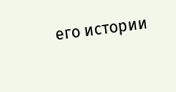его истории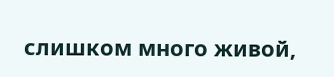слишком много живой,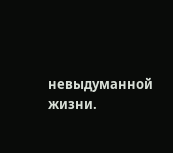невыдуманной жизни.